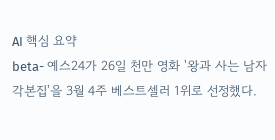AI 핵심 요약
beta- 예스24가 26일 천만 영화 '왕과 사는 남자 각본집'을 3월 4주 베스트셀러 1위로 선정했다.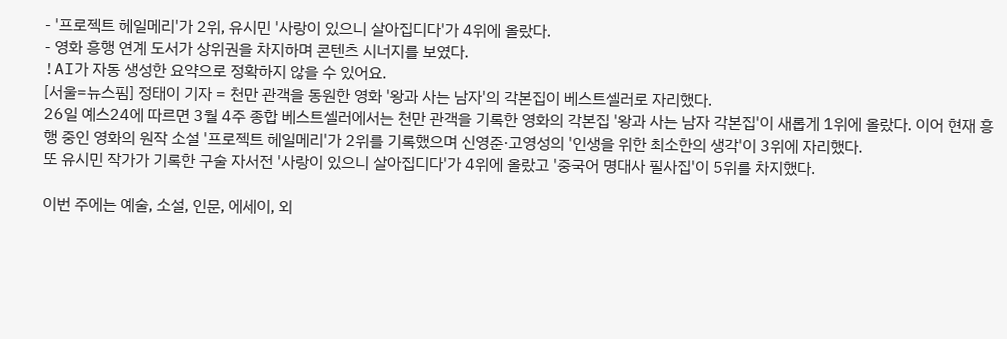- '프로젝트 헤일메리'가 2위, 유시민 '사랑이 있으니 살아집디다'가 4위에 올랐다.
- 영화 흥행 연계 도서가 상위권을 차지하며 콘텐츠 시너지를 보였다.
!AI가 자동 생성한 요약으로 정확하지 않을 수 있어요.
[서울=뉴스핌] 정태이 기자 = 천만 관객을 동원한 영화 '왕과 사는 남자'의 각본집이 베스트셀러로 자리했다.
26일 예스24에 따르면 3월 4주 종합 베스트셀러에서는 천만 관객을 기록한 영화의 각본집 '왕과 사는 남자 각본집'이 새롭게 1위에 올랐다. 이어 현재 흥행 중인 영화의 원작 소설 '프로젝트 헤일메리'가 2위를 기록했으며 신영준·고영성의 '인생을 위한 최소한의 생각'이 3위에 자리했다.
또 유시민 작가가 기록한 구술 자서전 '사랑이 있으니 살아집디다'가 4위에 올랐고 '중국어 명대사 필사집'이 5위를 차지했다.

이번 주에는 예술, 소설, 인문, 에세이, 외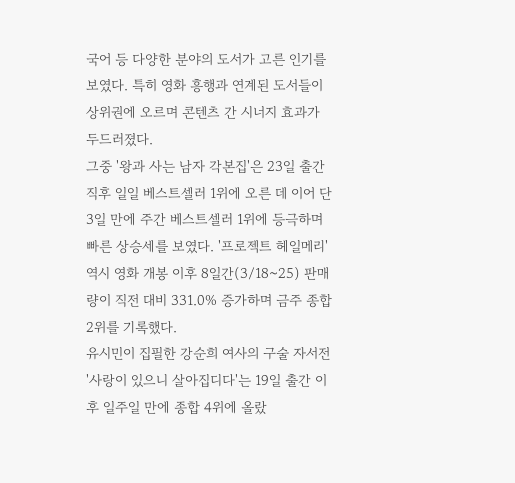국어 등 다양한 분야의 도서가 고른 인기를 보였다. 특히 영화 흥행과 연계된 도서들이 상위권에 오르며 콘텐츠 간 시너지 효과가 두드러졌다.
그중 '왕과 사는 남자 각본집'은 23일 출간 직후 일일 베스트셀러 1위에 오른 데 이어 단 3일 만에 주간 베스트셀러 1위에 등극하며 빠른 상승세를 보였다. '프로젝트 헤일메리' 역시 영화 개봉 이후 8일간(3/18~25) 판매량이 직전 대비 331.0% 증가하며 금주 종합 2위를 기록했다.
유시민이 집필한 강순희 여사의 구술 자서전 '사랑이 있으니 살아집디다'는 19일 출간 이후 일주일 만에 종합 4위에 올랐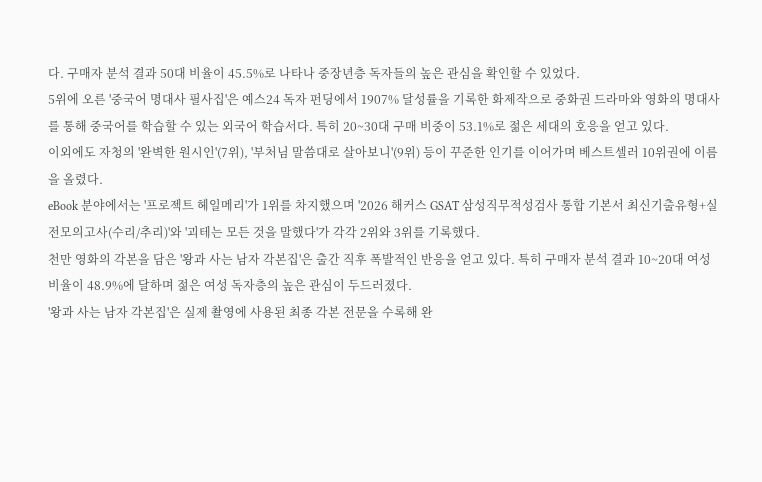다. 구매자 분석 결과 50대 비율이 45.5%로 나타나 중장년층 독자들의 높은 관심을 확인할 수 있었다.
5위에 오른 '중국어 명대사 필사집'은 예스24 독자 펀딩에서 1907% 달성률을 기록한 화제작으로 중화권 드라마와 영화의 명대사를 통해 중국어를 학습할 수 있는 외국어 학습서다. 특히 20~30대 구매 비중이 53.1%로 젊은 세대의 호응을 얻고 있다.
이외에도 자청의 '완벽한 원시인'(7위), '부처님 말씀대로 살아보니'(9위) 등이 꾸준한 인기를 이어가며 베스트셀러 10위권에 이름을 올렸다.
eBook 분야에서는 '프로젝트 헤일메리'가 1위를 차지했으며 '2026 해커스 GSAT 삼성직무적성검사 통합 기본서 최신기출유형+실전모의고사(수리/추리)'와 '괴테는 모든 것을 말했다'가 각각 2위와 3위를 기록했다.
천만 영화의 각본을 담은 '왕과 사는 남자 각본집'은 출간 직후 폭발적인 반응을 얻고 있다. 특히 구매자 분석 결과 10~20대 여성 비율이 48.9%에 달하며 젊은 여성 독자층의 높은 관심이 두드러졌다.
'왕과 사는 남자 각본집'은 실제 촬영에 사용된 최종 각본 전문을 수록해 완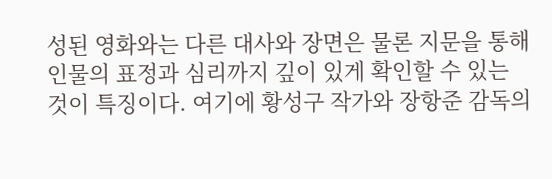성된 영화와는 다른 대사와 장면은 물론 지문을 통해 인물의 표정과 심리까지 깊이 있게 확인할 수 있는 것이 특징이다. 여기에 황성구 작가와 장항준 감독의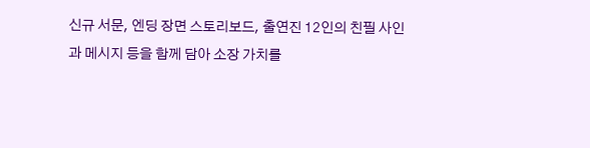신규 서문, 엔딩 장면 스토리보드, 출연진 12인의 친필 사인과 메시지 등을 함께 담아 소장 가치를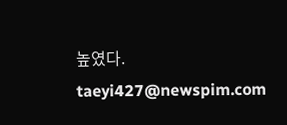높였다.
taeyi427@newspim.com